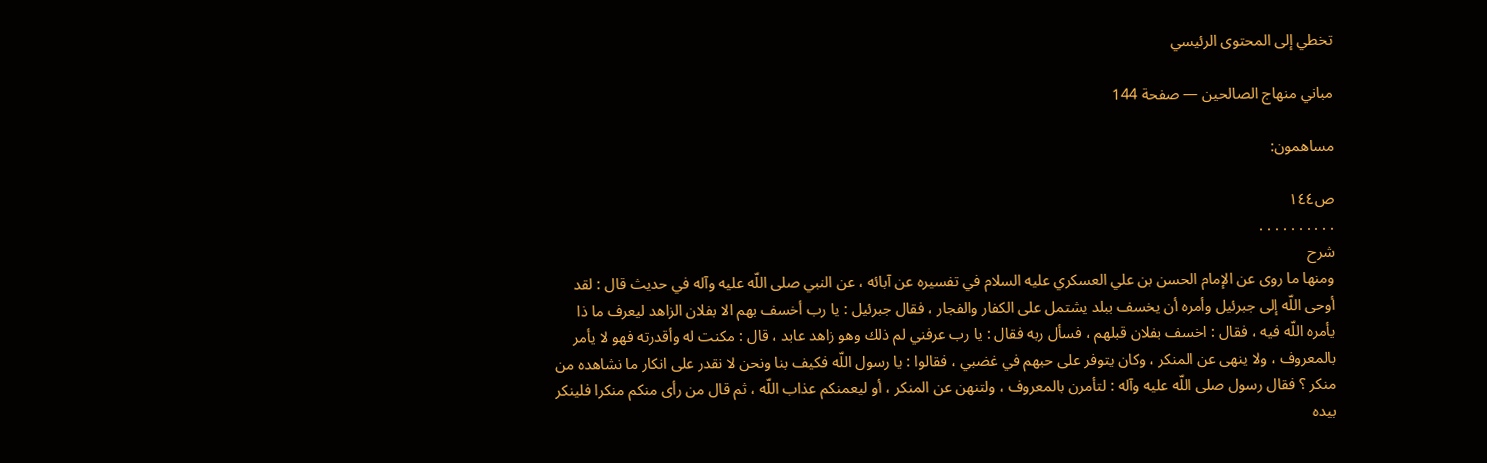تخطي إلى المحتوى الرئيسي

مباني منهاج الصالحين — صفحة 144

مساهمون:

ص١٤٤
. . . . . . . . . .
شرح
ومنها ما روى عن الإمام الحسن بن علي العسكري عليه السلام في تفسيره عن آبائه ، عن النبي صلى اللّه عليه وآله في حديث قال : لقد أوحى اللّه إلى جبرئيل وأمره أن يخسف ببلد يشتمل على الكفار والفجار ، فقال جبرئيل : يا رب أخسف بهم الا بفلان الزاهد ليعرف ما ذا يأمره اللّه فيه ، فقال : اخسف بفلان قبلهم ، فسأل ربه فقال : يا رب عرفني لم ذلك وهو زاهد عابد ، قال : مكنت له وأقدرته فهو لا يأمر بالمعروف ، ولا ينهى عن المنكر ، وكان يتوفر على حبهم في غضبي ، فقالوا : يا رسول اللّه فكيف بنا ونحن لا نقدر على انكار ما نشاهده من منكر ؟ فقال رسول صلى اللّه عليه وآله : لتأمرن بالمعروف ، ولتنهن عن المنكر ، أو ليعمنكم عذاب اللّه ، ثم قال من رأى منكم منكرا فلينكر بيده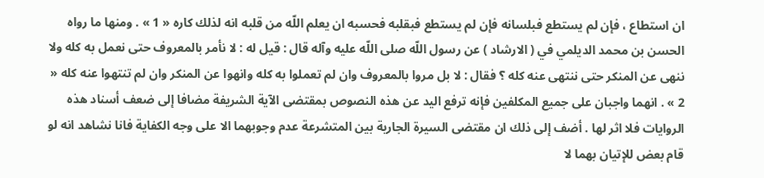ان استطاع ، فإن لم يستطع فبلسانه فإن لم يستطع فبقلبه فحسبه ان يعلم اللّه من قلبه انه لذلك كاره « 1 » . ومنها ما رواه الحسن بن محمد الديلمي في ( الارشاد ) عن رسول اللّه صلى اللّه عليه وآله قال : قيل له : لا نأمر بالمعروف حتى نعمل به كله ولا ننهى عن المنكر حتى ننتهى عنه كله ؟ فقال : لا بل مروا بالمعروف وان لم تعملوا به كله وانهوا عن المنكر وان لم تنتهوا عنه كله « 2 » . انهما واجبان على جميع المكلفين فإنه ترفع اليد عن هذه النصوص بمقتضى الآية الشريفة مضافا إلى ضعف أسناد هذه الروايات فلا اثر لها . أضف إلى ذلك ان مقتضى السيرة الجارية بين المتشرعة عدم وجوبهما الا على وجه الكفاية فانا نشاهد انه لو قام بعض للإتيان بهما لا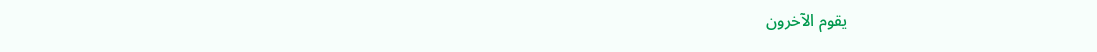يقوم الآخرون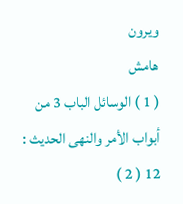ويرون
هامش
( 1 ) الوسائل الباب 3 من أبواب الأمر والنهى الحديث : 12 ( 2 )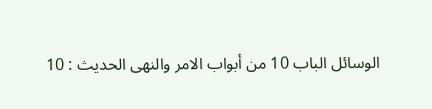الوسائل الباب 10 من أبواب الامر والنهى الحديث : 10